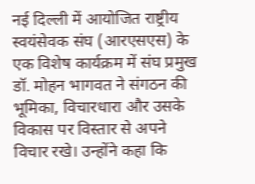नई दिल्ली में आयोजित राष्ट्रीय स्वयंसेवक संघ (आरएसएस) के एक विशेष कार्यक्रम में संघ प्रमुख डॉ. मोहन भागवत ने संगठन की भूमिका, विचारधारा और उसके विकास पर विस्तार से अपने विचार रखे। उन्होंने कहा कि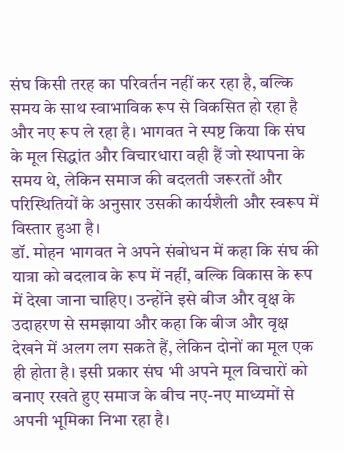संघ किसी तरह का परिवर्तन नहीं कर रहा है, बल्कि समय के साथ स्वाभाविक रूप से विकसित हो रहा है और नए रूप ले रहा है। भागवत ने स्पष्ट किया कि संघ के मूल सिद्धांत और विचारधारा वही हैं जो स्थापना के समय थे, लेकिन समाज की बदलती जरूरतों और परिस्थितियों के अनुसार उसकी कार्यशैली और स्वरूप में विस्तार हुआ है।
डॉ. मोहन भागवत ने अपने संबोधन में कहा कि संघ की यात्रा को बदलाव के रूप में नहीं, बल्कि विकास के रूप में देखा जाना चाहिए। उन्होंने इसे बीज और वृक्ष के उदाहरण से समझाया और कहा कि बीज और वृक्ष देखने में अलग लग सकते हैं, लेकिन दोनों का मूल एक ही होता है। इसी प्रकार संघ भी अपने मूल विचारों को बनाए रखते हुए समाज के बीच नए-नए माध्यमों से अपनी भूमिका निभा रहा है।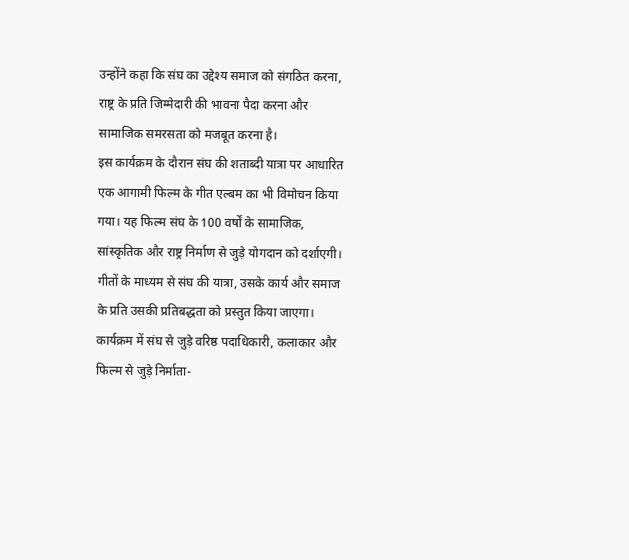उन्होंने कहा कि संघ का उद्देश्य समाज को संगठित करना, राष्ट्र के प्रति जिम्मेदारी की भावना पैदा करना और सामाजिक समरसता को मजबूत करना है।
इस कार्यक्रम के दौरान संघ की शताब्दी यात्रा पर आधारित एक आगामी फिल्म के गीत एल्बम का भी विमोचन किया गया। यह फिल्म संघ के 100 वर्षों के सामाजिक, सांस्कृतिक और राष्ट्र निर्माण से जुड़े योगदान को दर्शाएगी। गीतों के माध्यम से संघ की यात्रा, उसके कार्य और समाज के प्रति उसकी प्रतिबद्धता को प्रस्तुत किया जाएगा। कार्यक्रम में संघ से जुड़े वरिष्ठ पदाधिकारी, कलाकार और फिल्म से जुड़े निर्माता-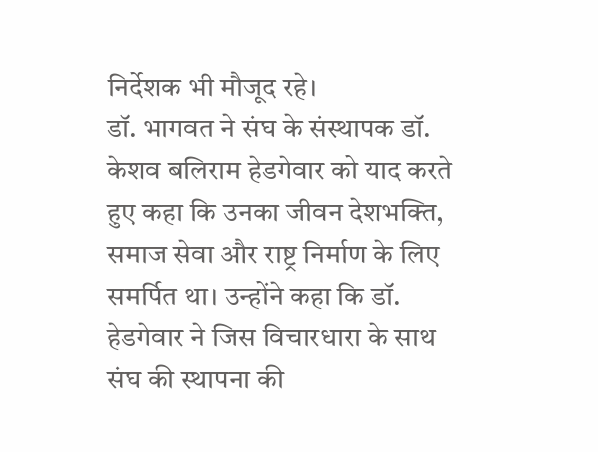निर्देशक भी मौजूद रहे।
डॉ. भागवत ने संघ के संस्थापक डॉ. केशव बलिराम हेडगेवार को याद करते हुए कहा कि उनका जीवन देशभक्ति, समाज सेवा और राष्ट्र निर्माण के लिए समर्पित था। उन्होंने कहा कि डॉ. हेडगेवार ने जिस विचारधारा के साथ संघ की स्थापना की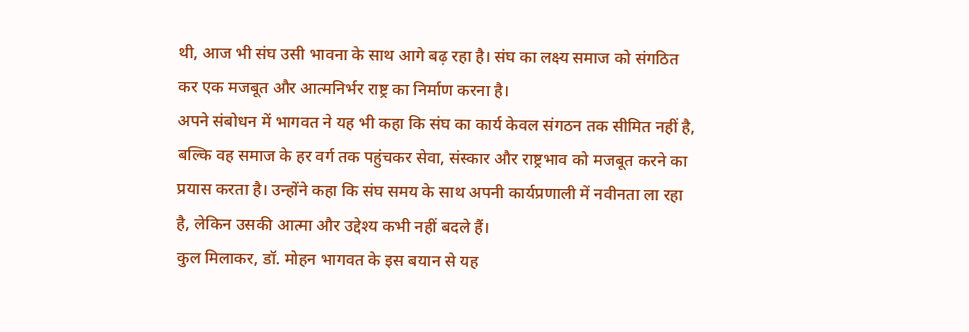थी, आज भी संघ उसी भावना के साथ आगे बढ़ रहा है। संघ का लक्ष्य समाज को संगठित कर एक मजबूत और आत्मनिर्भर राष्ट्र का निर्माण करना है।
अपने संबोधन में भागवत ने यह भी कहा कि संघ का कार्य केवल संगठन तक सीमित नहीं है, बल्कि वह समाज के हर वर्ग तक पहुंचकर सेवा, संस्कार और राष्ट्रभाव को मजबूत करने का प्रयास करता है। उन्होंने कहा कि संघ समय के साथ अपनी कार्यप्रणाली में नवीनता ला रहा है, लेकिन उसकी आत्मा और उद्देश्य कभी नहीं बदले हैं।
कुल मिलाकर, डॉ. मोहन भागवत के इस बयान से यह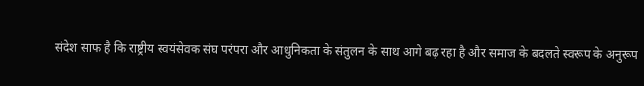संदेश साफ है कि राष्ट्रीय स्वयंसेवक संघ परंपरा और आधुनिकता के संतुलन के साथ आगे बढ़ रहा है और समाज के बदलते स्वरूप के अनुरूप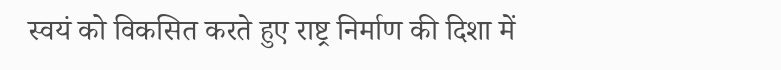स्वयं को विकसित करते हुए राष्ट्र निर्माण की दिशा में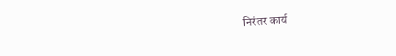निरंतर कार्य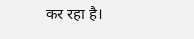कर रहा है।